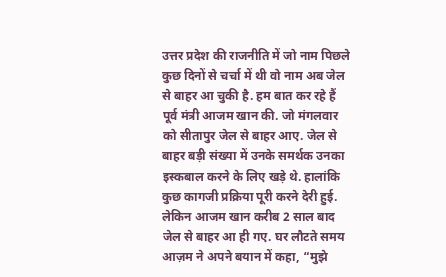उत्तर प्रदेश की राजनीति में जो नाम पिछले कुछ दिनों से चर्चा में थी वो नाम अब जेल से बाहर आ चुकी है. हम बात कर रहे हैं पूर्व मंत्री आजम खान की. जो मंगलवार को सीतापुर जेल से बाहर आए. जेल से बाहर बड़ी संख्या में उनके समर्थक उनका इस्कबाल करने के लिए खड़े थे. हालांकि कुछ कागजी प्रक्रिया पूरी करने देरी हुई. लेकिन आजम खान करीब 2 साल बाद जेल से बाहर आ ही गए. घर लौटते समय आज़म ने अपने बयान में कहा, “मुझे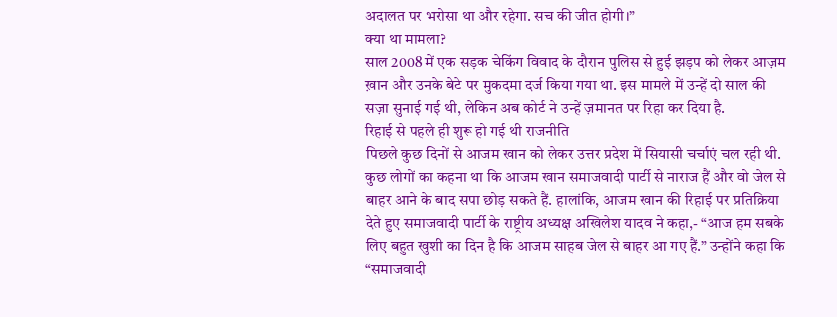अदालत पर भरोसा था और रहेगा. सच की जीत होगी।”
क्या था मामला?
साल 2008 में एक सड़क चेकिंग विवाद के दौरान पुलिस से हुई झड़प को लेकर आज़म ख़ान और उनके बेटे पर मुकदमा दर्ज किया गया था. इस मामले में उन्हें दो साल की सज़ा सुनाई गई थी, लेकिन अब कोर्ट ने उन्हें ज़मानत पर रिहा कर दिया है.
रिहाई से पहले ही शुरू हो गई थी राजनीति
पिछले कुछ दिनों से आजम खान को लेकर उत्तर प्रदेश में सियासी चर्चाएं चल रही थी. कुछ लोगों का कहना था कि आजम खान समाजवादी पार्टी से नाराज हैं और वो जेल से बाहर आने के बाद सपा छोड़ सकते हैं. हालांकि, आजम खान की रिहाई पर प्रतिक्रिया देते हुए समाजवादी पार्टी के राष्ट्रीय अध्यक्ष अखिलेश यादव ने कहा,- “आज हम सबके लिए बहुत खुशी का दिन है कि आजम साहब जेल से बाहर आ गए हैं.” उन्होंने कहा कि “समाजवादी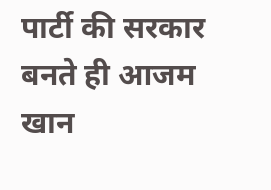पार्टी की सरकार बनते ही आजम खान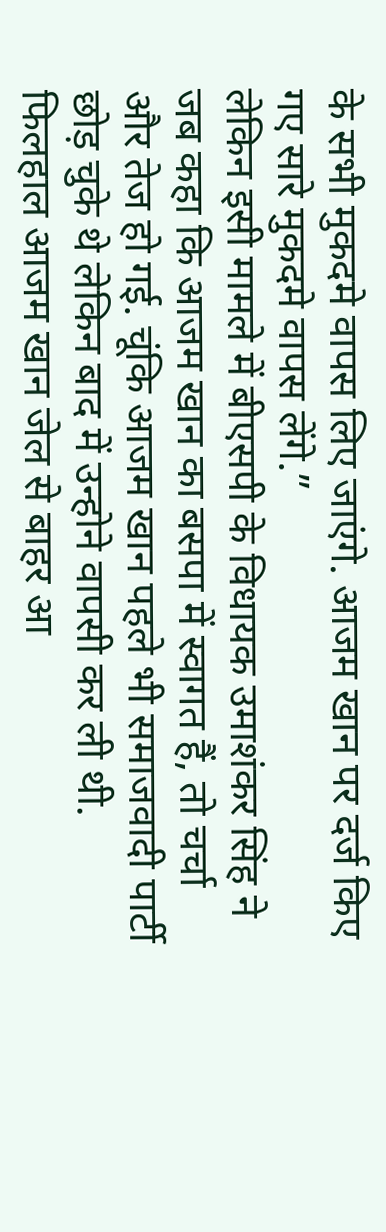के सभी मुकदमे वापस लिए जाएंगे. आजम खान पर दर्ज किए गए सारे मुकदमे वापस लेंगे.”
लेकिन इसी मामले में बीएसपी के विधायक उमाशंकर सिंह ने जब कहा कि आजम खान का बसपा में स्वागत हैं, तो चर्चा और तेज हो गई. चूंकि आजम खान पहले भी समाजवादी पार्टी छोड़ चुके थे लेकिन बाद में उन्होने वापसी कर ली थी. फिलहाल आजम खान जेल से बाहर आ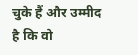चुके हैं और उम्मीद है कि वो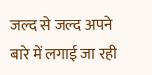जल्द से जल्द अपने बारे में लगाई जा रही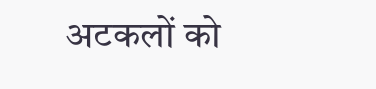अटकलों को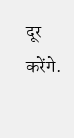दूर करेंगे.